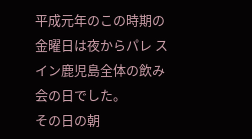平成元年のこの時期の金曜日は夜からパレ スイン鹿児島全体の飲み会の日でした。
その日の朝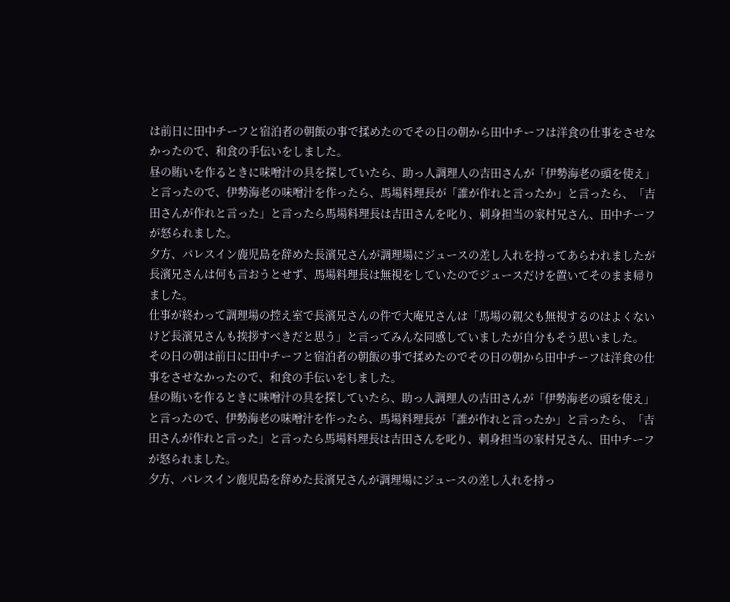は前日に田中チーフと宿泊者の朝飯の事で揉めたのでその日の朝から田中チーフは洋食の仕事をさせなかったので、和食の手伝いをしました。
昼の賄いを作るときに味噌汁の具を探していたら、助っ人調理人の吉田さんが「伊勢海老の頭を使え」と言ったので、伊勢海老の味噌汁を作ったら、馬場料理長が「誰が作れと言ったか」と言ったら、「吉田さんが作れと言った」と言ったら馬場料理長は吉田さんを叱り、刺身担当の家村兄さん、田中チーフが怒られました。
夕方、パレスイン鹿児島を辞めた長濱兄さんが調理場にジュースの差し入れを持ってあらわれましたが長濱兄さんは何も言おうとせず、馬場料理長は無視をしていたのでジュースだけを置いてそのまま帰りました。
仕事が終わって調理場の控え室で長濱兄さんの件で大庵兄さんは「馬場の親父も無視するのはよくないけど長濱兄さんも挨拶すべきだと思う」と言ってみんな同感していましたが自分もそう思いました。
その日の朝は前日に田中チーフと宿泊者の朝飯の事で揉めたのでその日の朝から田中チーフは洋食の仕事をさせなかったので、和食の手伝いをしました。
昼の賄いを作るときに味噌汁の具を探していたら、助っ人調理人の吉田さんが「伊勢海老の頭を使え」と言ったので、伊勢海老の味噌汁を作ったら、馬場料理長が「誰が作れと言ったか」と言ったら、「吉田さんが作れと言った」と言ったら馬場料理長は吉田さんを叱り、刺身担当の家村兄さん、田中チーフが怒られました。
夕方、パレスイン鹿児島を辞めた長濱兄さんが調理場にジュースの差し入れを持っ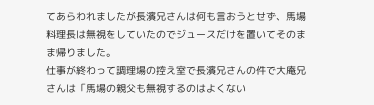てあらわれましたが長濱兄さんは何も言おうとせず、馬場料理長は無視をしていたのでジュースだけを置いてそのまま帰りました。
仕事が終わって調理場の控え室で長濱兄さんの件で大庵兄さんは「馬場の親父も無視するのはよくない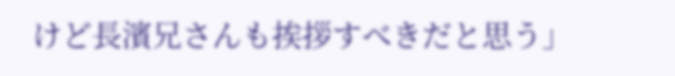けど長濱兄さんも挨拶すべきだと思う」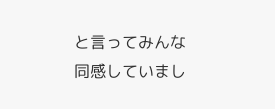と言ってみんな同感していまし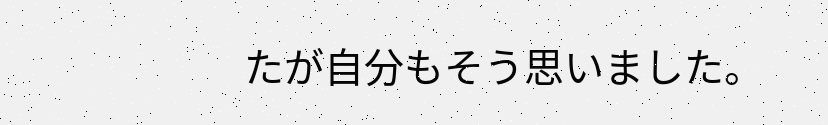たが自分もそう思いました。